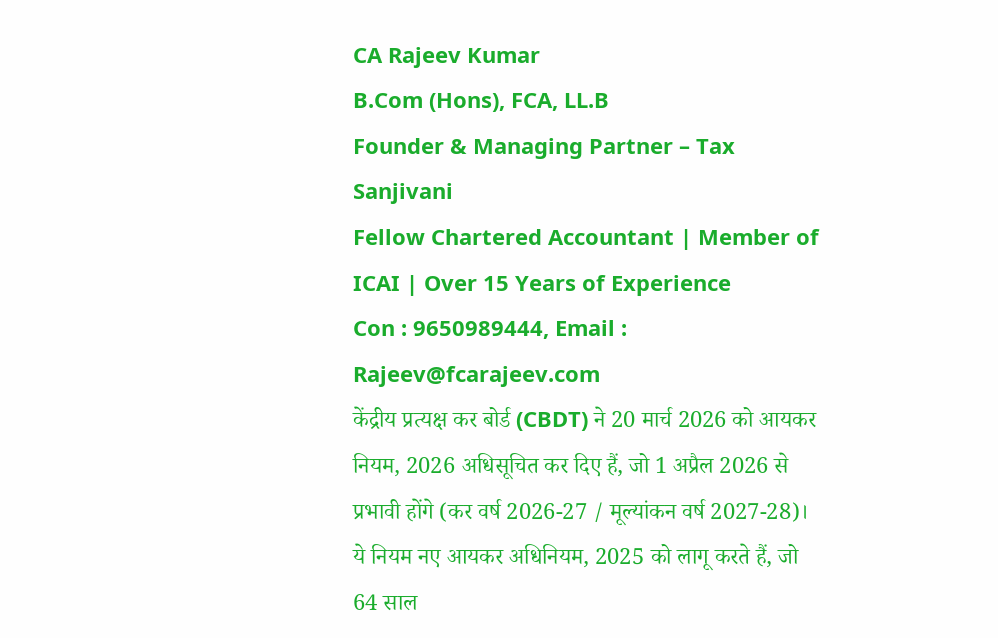CA Rajeev Kumar
B.Com (Hons), FCA, LL.B
Founder & Managing Partner – Tax Sanjivani
Fellow Chartered Accountant | Member of ICAI | Over 15 Years of Experience
Con : 9650989444, Email : Rajeev@fcarajeev.com
केंद्रीय प्रत्यक्ष कर बोर्ड (CBDT) ने 20 मार्च 2026 को आयकर नियम, 2026 अधिसूचित कर दिए हैं, जो 1 अप्रैल 2026 से प्रभावी होंगे (कर वर्ष 2026-27 / मूल्यांकन वर्ष 2027-28)। ये नियम नए आयकर अधिनियम, 2025 को लागू करते हैं, जो 64 साल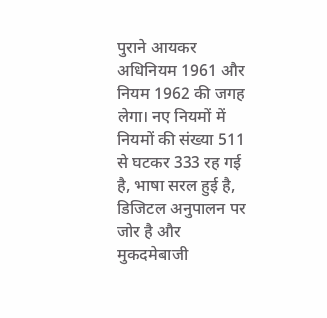पुराने आयकर अधिनियम 1961 और नियम 1962 की जगह लेगा। नए नियमों में नियमों की संख्या 511 से घटकर 333 रह गई है, भाषा सरल हुई है, डिजिटल अनुपालन पर जोर है और मुकदमेबाजी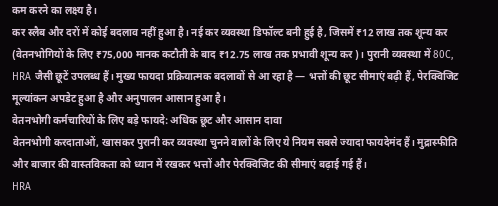कम करने का लक्ष्य है।
कर स्लैब और दरों में कोई बदलाव नहीं हुआ है। नई कर व्यवस्था डिफॉल्ट बनी हुई है, जिसमें ₹12 लाख तक शून्य कर (वेतनभोगियों के लिए ₹75,000 मानक कटौती के बाद ₹12.75 लाख तक प्रभावी शून्य कर)। पुरानी व्यवस्था में 80C, HRA जैसी छूटें उपलब्ध हैं। मुख्य फायदा प्रक्रियात्मक बदलावों से आ रहा है — भत्तों की छूट सीमाएं बढ़ी हैं, पेरक्विजिट मूल्यांकन अपडेट हुआ है और अनुपालन आसान हुआ है।
वेतनभोगी कर्मचारियों के लिए बड़े फायदे: अधिक छूट और आसान दावा
वेतनभोगी करदाताओं, खासकर पुरानी कर व्यवस्था चुनने वालों के लिए ये नियम सबसे ज्यादा फायदेमंद हैं। मुद्रास्फीति और बाजार की वास्तविकता को ध्यान में रखकर भत्तों और पेरक्विजिट की सीमाएं बढ़ाई गई हैं।
HRA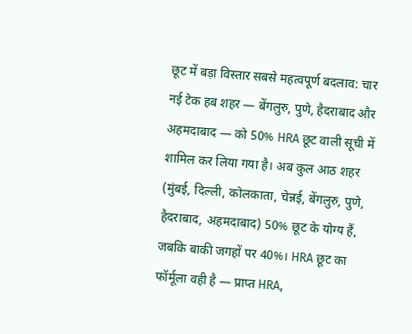छूट में बड़ा विस्तार सबसे महत्वपूर्ण बदलाव: चार नई टेक हब शहर — बेंगलुरु, पुणे, हैदराबाद और अहमदाबाद — को 50% HRA छूट वाली सूची में शामिल कर लिया गया है। अब कुल आठ शहर (मुंबई, दिल्ली, कोलकाता, चेन्नई, बेंगलुरु, पुणे, हैदराबाद, अहमदाबाद) 50% छूट के योग्य हैं, जबकि बाकी जगहों पर 40%। HRA छूट का फॉर्मूला वही है — प्राप्त HRA,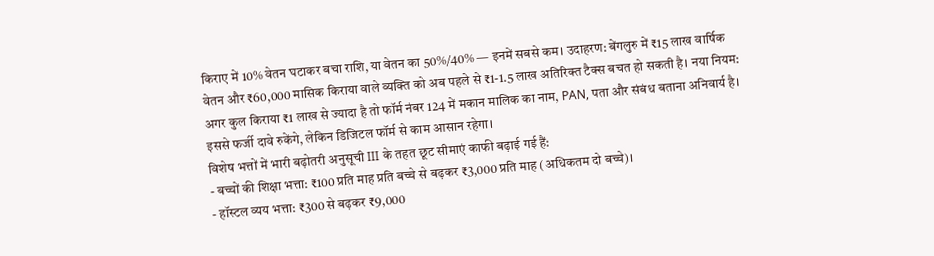किराए में 10% वेतन घटाकर बचा राशि, या वेतन का 50%/40% — इनमें सबसे कम। उदाहरण: बेंगलुरु में ₹15 लाख वार्षिक वेतन और ₹60,000 मासिक किराया वाले व्यक्ति को अब पहले से ₹1-1.5 लाख अतिरिक्त टैक्स बचत हो सकती है। नया नियम: अगर कुल किराया ₹1 लाख से ज्यादा है तो फॉर्म नंबर 124 में मकान मालिक का नाम, PAN, पता और संबंध बताना अनिवार्य है। इससे फर्जी दावे रुकेंगे, लेकिन डिजिटल फॉर्म से काम आसान रहेगा।
विशेष भत्तों में भारी बढ़ोतरी अनुसूची III के तहत छूट सीमाएं काफी बढ़ाई गई हैं:
- बच्चों की शिक्षा भत्ता: ₹100 प्रति माह प्रति बच्चे से बढ़कर ₹3,000 प्रति माह (अधिकतम दो बच्चे)।
- हॉस्टल व्यय भत्ता: ₹300 से बढ़कर ₹9,000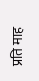प्रति माह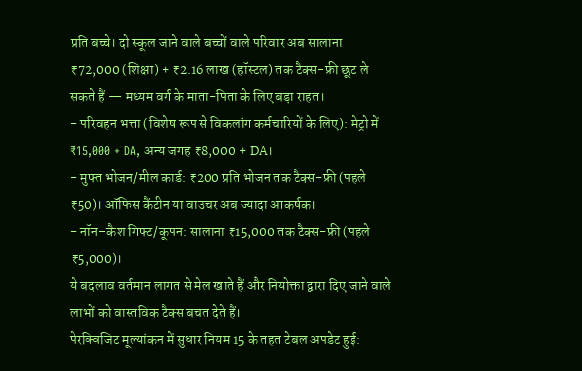प्रति बच्चे। दो स्कूल जाने वाले बच्चों वाले परिवार अब सालाना ₹72,000 (शिक्षा) + ₹2.16 लाख (हॉस्टल) तक टैक्स-फ्री छूट ले सकते हैं — मध्यम वर्ग के माता-पिता के लिए बड़ा राहत।
- परिवहन भत्ता (विशेष रूप से विकलांग कर्मचारियों के लिए): मेट्रो में ₹15,000 + DA, अन्य जगह ₹8,000 + DA।
- मुफ्त भोजन/मील कार्ड: ₹200 प्रति भोजन तक टैक्स-फ्री (पहले ₹50)। ऑफिस कैंटीन या वाउचर अब ज्यादा आकर्षक।
- नॉन–कैश गिफ्ट/कूपन: सालाना ₹15,000 तक टैक्स-फ्री (पहले ₹5,000)।
ये बदलाव वर्तमान लागत से मेल खाते हैं और नियोक्ता द्वारा दिए जाने वाले लाभों को वास्तविक टैक्स बचत देते हैं।
पेरक्विजिट मूल्यांकन में सुधार नियम 15 के तहत टेबल अपडेट हुई: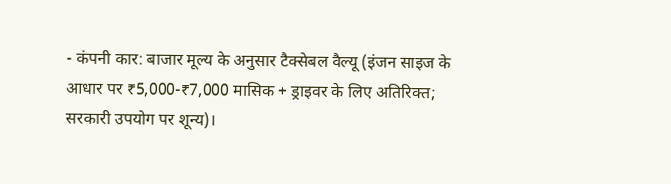- कंपनी कार: बाजार मूल्य के अनुसार टैक्सेबल वैल्यू (इंजन साइज के आधार पर ₹5,000-₹7,000 मासिक + ड्राइवर के लिए अतिरिक्त; सरकारी उपयोग पर शून्य)।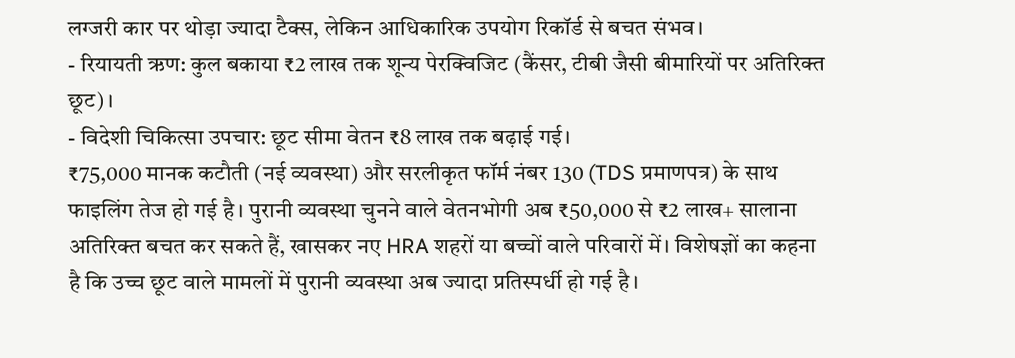लग्जरी कार पर थोड़ा ज्यादा टैक्स, लेकिन आधिकारिक उपयोग रिकॉर्ड से बचत संभव।
- रियायती ऋण: कुल बकाया ₹2 लाख तक शून्य पेरक्विजिट (कैंसर, टीबी जैसी बीमारियों पर अतिरिक्त छूट)।
- विदेशी चिकित्सा उपचार: छूट सीमा वेतन ₹8 लाख तक बढ़ाई गई।
₹75,000 मानक कटौती (नई व्यवस्था) और सरलीकृत फॉर्म नंबर 130 (TDS प्रमाणपत्र) के साथ फाइलिंग तेज हो गई है। पुरानी व्यवस्था चुनने वाले वेतनभोगी अब ₹50,000 से ₹2 लाख+ सालाना अतिरिक्त बचत कर सकते हैं, खासकर नए HRA शहरों या बच्चों वाले परिवारों में। विशेषज्ञों का कहना है कि उच्च छूट वाले मामलों में पुरानी व्यवस्था अब ज्यादा प्रतिस्पर्धी हो गई है।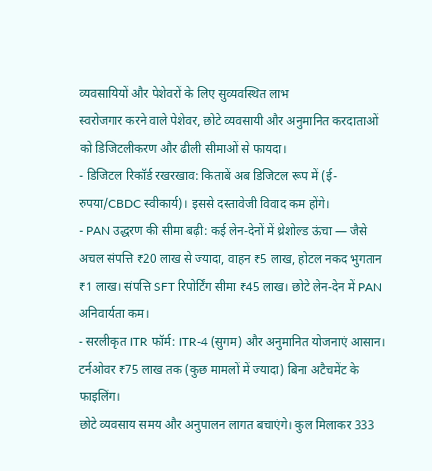व्यवसायियों और पेशेवरों के लिए सुव्यवस्थित लाभ
स्वरोजगार करने वाले पेशेवर, छोटे व्यवसायी और अनुमानित करदाताओं को डिजिटलीकरण और ढीली सीमाओं से फायदा।
- डिजिटल रिकॉर्ड रखरखाव: किताबें अब डिजिटल रूप में (ई-रुपया/CBDC स्वीकार्य)। इससे दस्तावेजी विवाद कम होंगे।
- PAN उद्धरण की सीमा बढ़ी: कई लेन-देनों में थ्रेशोल्ड ऊंचा — जैसे अचल संपत्ति ₹20 लाख से ज्यादा, वाहन ₹5 लाख, होटल नकद भुगतान ₹1 लाख। संपत्ति SFT रिपोर्टिंग सीमा ₹45 लाख। छोटे लेन-देन में PAN अनिवार्यता कम।
- सरलीकृत ITR फॉर्म: ITR-4 (सुगम) और अनुमानित योजनाएं आसान। टर्नओवर ₹75 लाख तक (कुछ मामलों में ज्यादा) बिना अटैचमेंट के फाइलिंग।
छोटे व्यवसाय समय और अनुपालन लागत बचाएंगे। कुल मिलाकर 333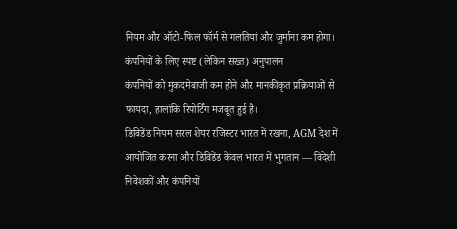नियम और ऑटो-फिल फॉर्म से गलतियां और जुर्माना कम होगा।
कंपनियों के लिए स्पष्ट (लेकिन सख्त) अनुपालन
कंपनियों को मुकदमेबाजी कम होने और मानकीकृत प्रक्रियाओं से फायदा, हालांकि रिपोर्टिंग मजबूत हुई है।
डिविडेंड नियम सरल शेयर रजिस्टर भारत में रखना, AGM देश में आयोजित करना और डिविडेंड केवल भारत में भुगतान — विदेशी निवेशकों और कंपनियों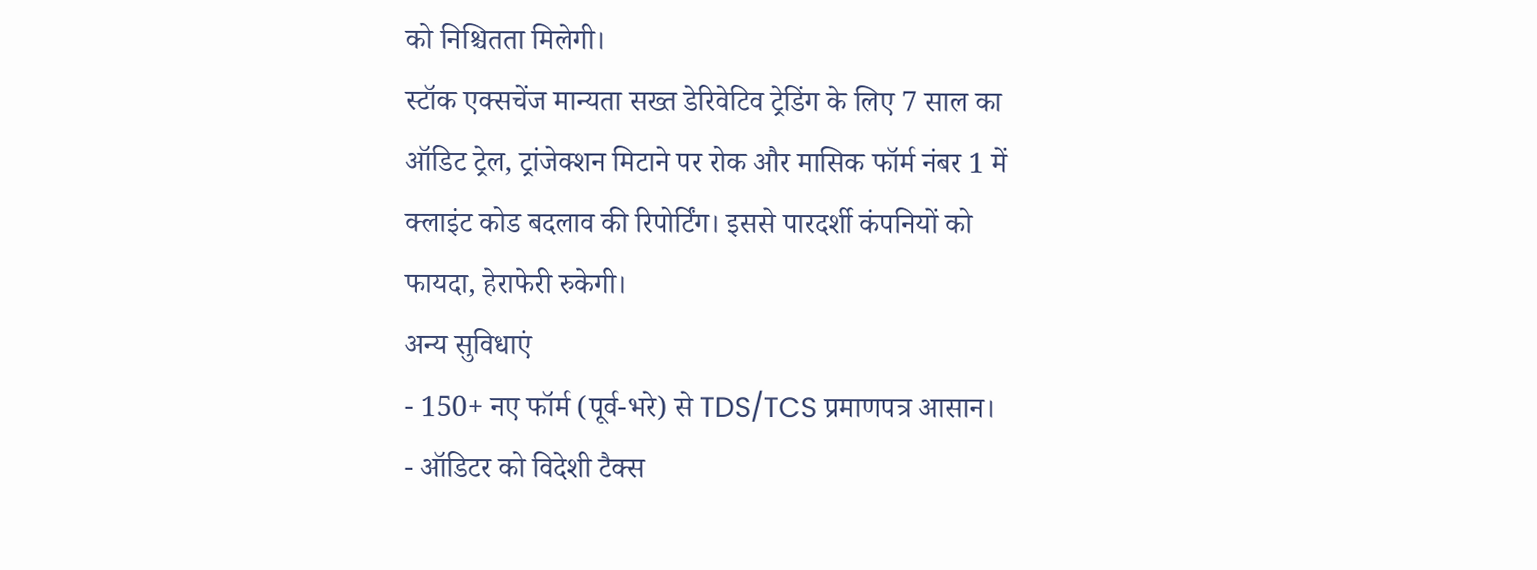को निश्चितता मिलेगी।
स्टॉक एक्सचेंज मान्यता सख्त डेरिवेटिव ट्रेडिंग के लिए 7 साल का ऑडिट ट्रेल, ट्रांजेक्शन मिटाने पर रोक और मासिक फॉर्म नंबर 1 में क्लाइंट कोड बदलाव की रिपोर्टिंग। इससे पारदर्शी कंपनियों को फायदा, हेराफेरी रुकेगी।
अन्य सुविधाएं
- 150+ नए फॉर्म (पूर्व-भरे) से TDS/TCS प्रमाणपत्र आसान।
- ऑडिटर को विदेशी टैक्स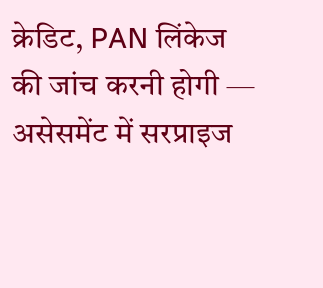क्रेडिट, PAN लिंकेज की जांच करनी होगी — असेसमेंट में सरप्राइज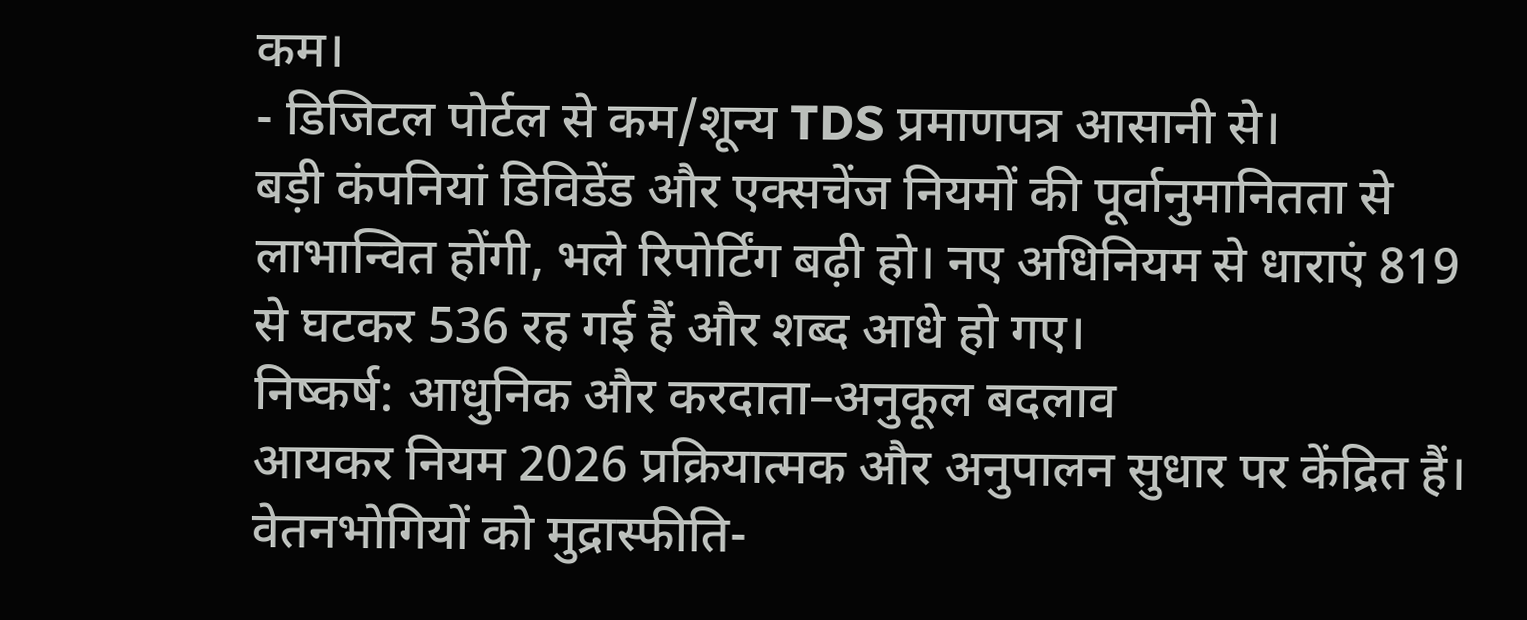कम।
- डिजिटल पोर्टल से कम/शून्य TDS प्रमाणपत्र आसानी से।
बड़ी कंपनियां डिविडेंड और एक्सचेंज नियमों की पूर्वानुमानितता से लाभान्वित होंगी, भले रिपोर्टिंग बढ़ी हो। नए अधिनियम से धाराएं 819 से घटकर 536 रह गई हैं और शब्द आधे हो गए।
निष्कर्ष: आधुनिक और करदाता–अनुकूल बदलाव
आयकर नियम 2026 प्रक्रियात्मक और अनुपालन सुधार पर केंद्रित हैं। वेतनभोगियों को मुद्रास्फीति-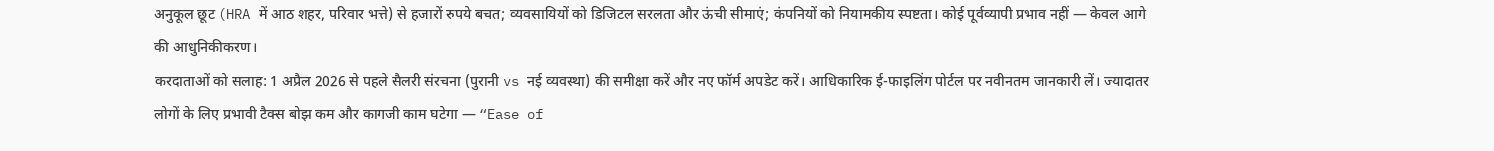अनुकूल छूट (HRA में आठ शहर, परिवार भत्ते) से हजारों रुपये बचत; व्यवसायियों को डिजिटल सरलता और ऊंची सीमाएं; कंपनियों को नियामकीय स्पष्टता। कोई पूर्वव्यापी प्रभाव नहीं — केवल आगे की आधुनिकीकरण।
करदाताओं को सलाह: 1 अप्रैल 2026 से पहले सैलरी संरचना (पुरानी vs नई व्यवस्था) की समीक्षा करें और नए फॉर्म अपडेट करें। आधिकारिक ई-फाइलिंग पोर्टल पर नवीनतम जानकारी लें। ज्यादातर लोगों के लिए प्रभावी टैक्स बोझ कम और कागजी काम घटेगा — “Ease of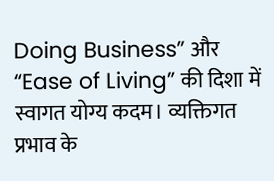Doing Business” और “Ease of Living” की दिशा में स्वागत योग्य कदम। व्यक्तिगत प्रभाव के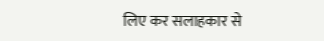लिए कर सलाहकार से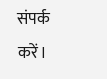संपर्क करें।